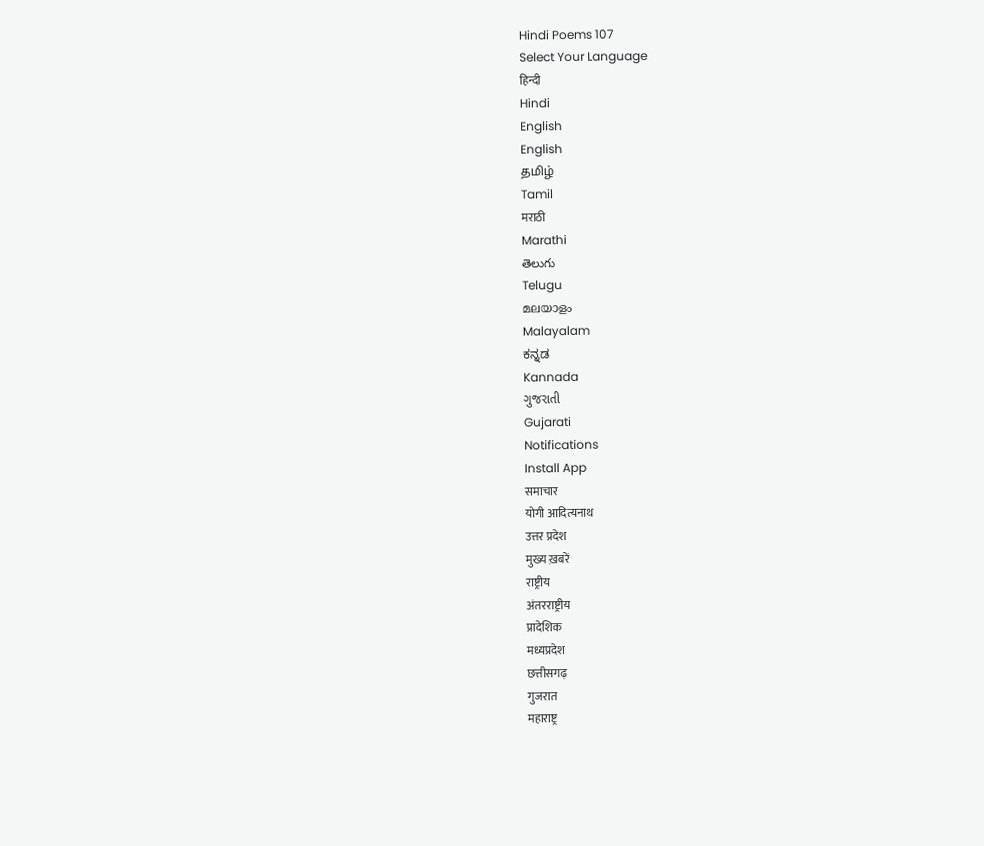Hindi Poems 107
Select Your Language
हिन्दी
Hindi
English
English
தமிழ்
Tamil
मराठी
Marathi
తెలుగు
Telugu
മലയാളം
Malayalam
ಕನ್ನಡ
Kannada
ગુજરાતી
Gujarati
Notifications
Install App
समाचार
योगी आदित्यनाथ
उत्तर प्रदेश
मुख्य ख़बरें
राष्ट्रीय
अंतरराष्ट्रीय
प्रादेशिक
मध्यप्रदेश
छत्तीसगढ़
गुजरात
महाराष्ट्र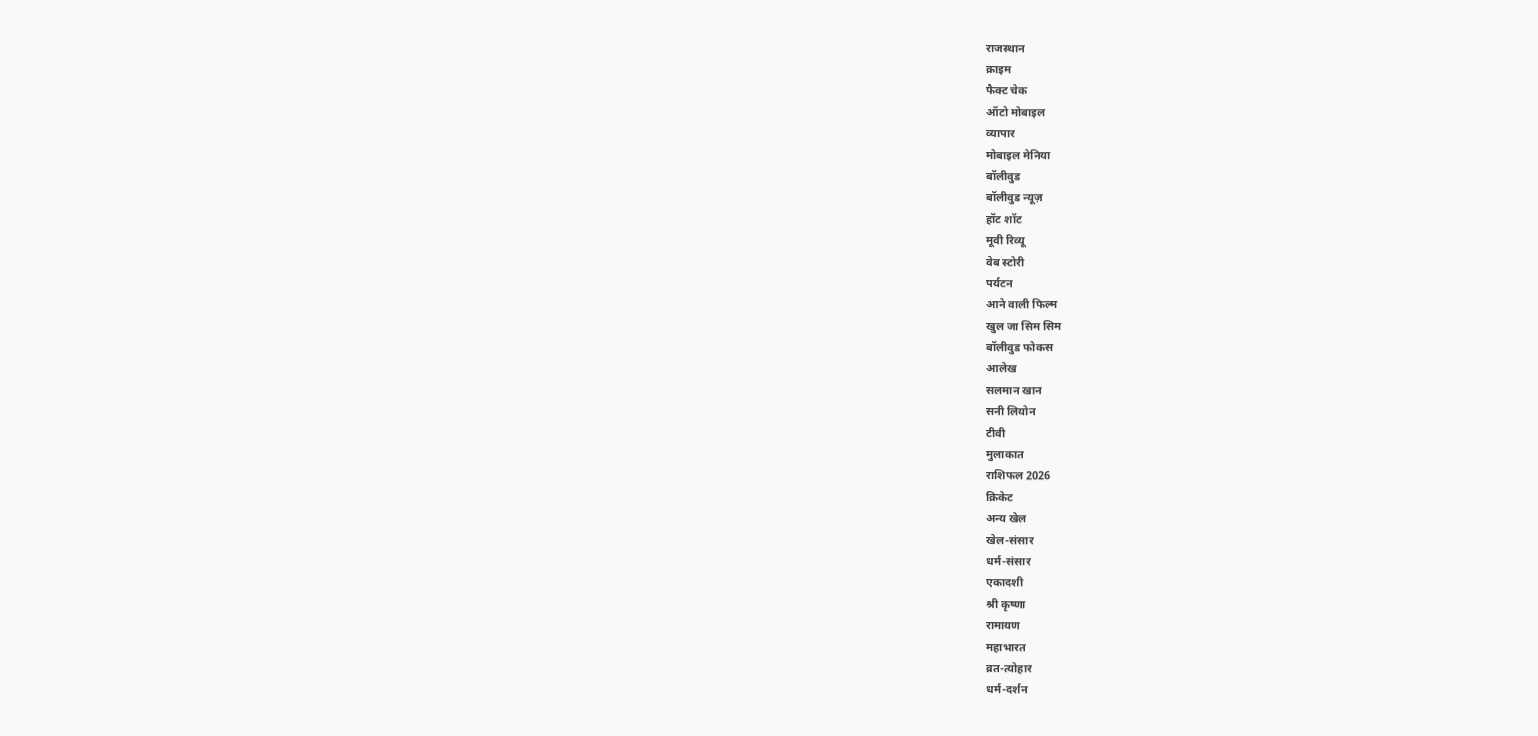राजस्थान
क्राइम
फैक्ट चेक
ऑटो मोबाइल
व्यापार
मोबाइल मेनिया
बॉलीवुड
बॉलीवुड न्यूज़
हॉट शॉट
मूवी रिव्यू
वेब स्टोरी
पर्यटन
आने वाली फिल्म
खुल जा सिम सिम
बॉलीवुड फोकस
आलेख
सलमान खान
सनी लियोन
टीवी
मुलाकात
राशिफल 2026
क्रिकेट
अन्य खेल
खेल-संसार
धर्म-संसार
एकादशी
श्री कृष्णा
रामायण
महाभारत
व्रत-त्योहार
धर्म-दर्शन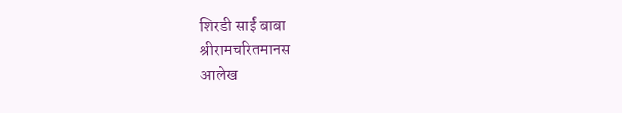शिरडी साईं बाबा
श्रीरामचरितमानस
आलेख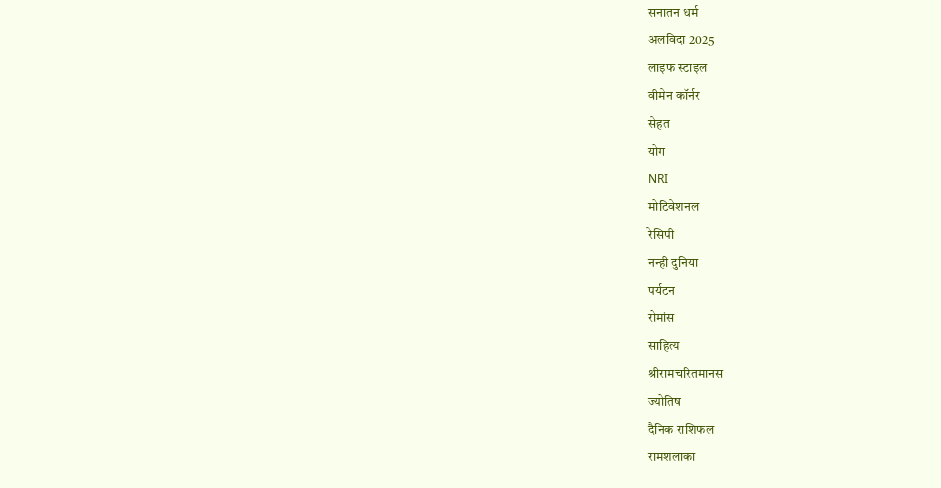सनातन धर्म
अलविदा 2025
लाइफ स्टाइल
वीमेन कॉर्नर
सेहत
योग
NRI
मोटिवेशनल
रेसिपी
नन्ही दुनिया
पर्यटन
रोमांस
साहित्य
श्रीरामचरितमानस
ज्योतिष
दैनिक राशिफल
रामशलाका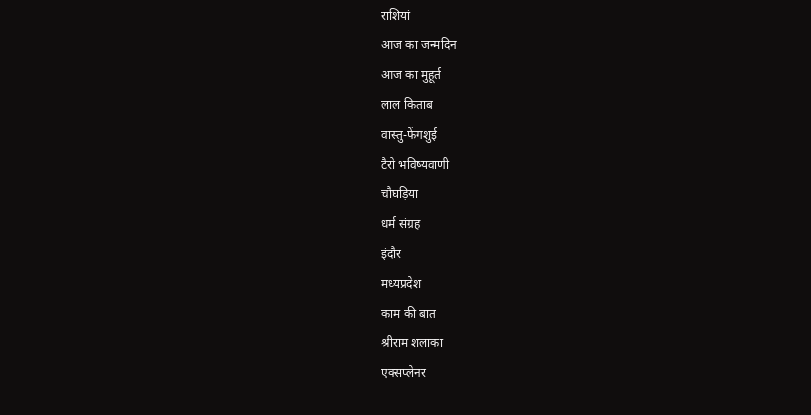राशियां
आज का जन्मदिन
आज का मुहूर्त
लाल किताब
वास्तु-फेंगशुई
टैरो भविष्यवाणी
चौघड़िया
धर्म संग्रह
इंदौर
मध्यप्रदेश
काम की बात
श्रीराम शलाका
एक्सप्लेनर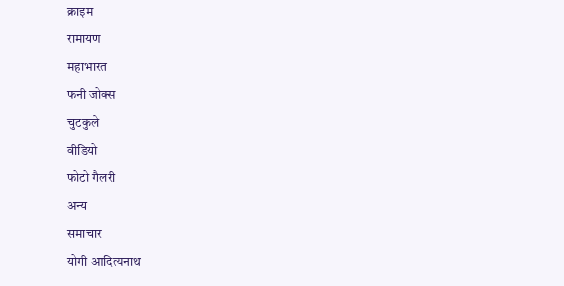क्राइम
रामायण
महाभारत
फनी जोक्स
चुटकुले
वीडियो
फोटो गैलरी
अन्य
समाचार
योगी आदित्यनाथ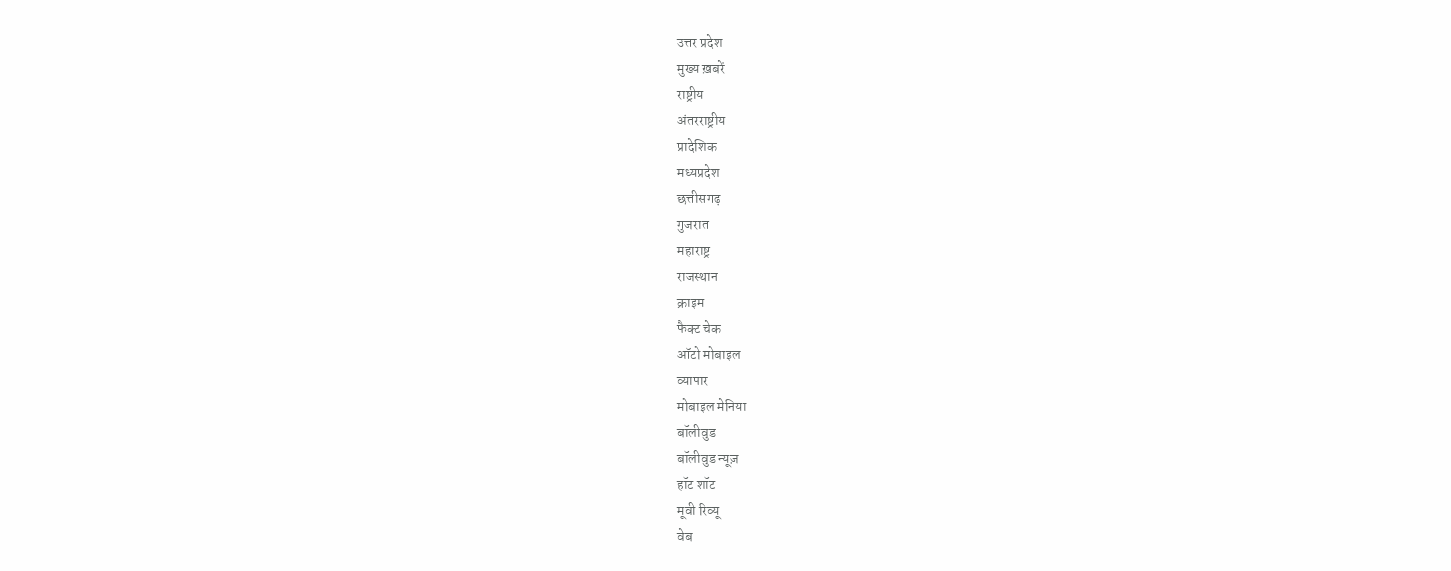उत्तर प्रदेश
मुख्य ख़बरें
राष्ट्रीय
अंतरराष्ट्रीय
प्रादेशिक
मध्यप्रदेश
छत्तीसगढ़
गुजरात
महाराष्ट्र
राजस्थान
क्राइम
फैक्ट चेक
ऑटो मोबाइल
व्यापार
मोबाइल मेनिया
बॉलीवुड
बॉलीवुड न्यूज़
हॉट शॉट
मूवी रिव्यू
वेब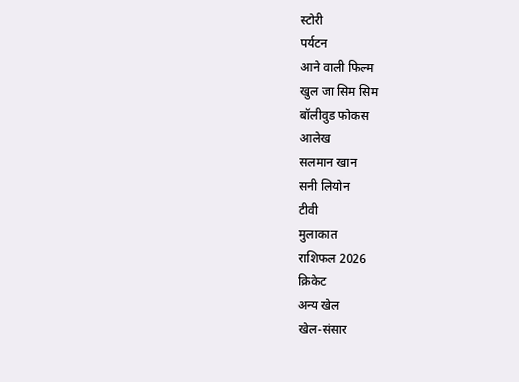स्टोरी
पर्यटन
आने वाली फिल्म
खुल जा सिम सिम
बॉलीवुड फोकस
आलेख
सलमान खान
सनी लियोन
टीवी
मुलाकात
राशिफल 2026
क्रिकेट
अन्य खेल
खेल-संसार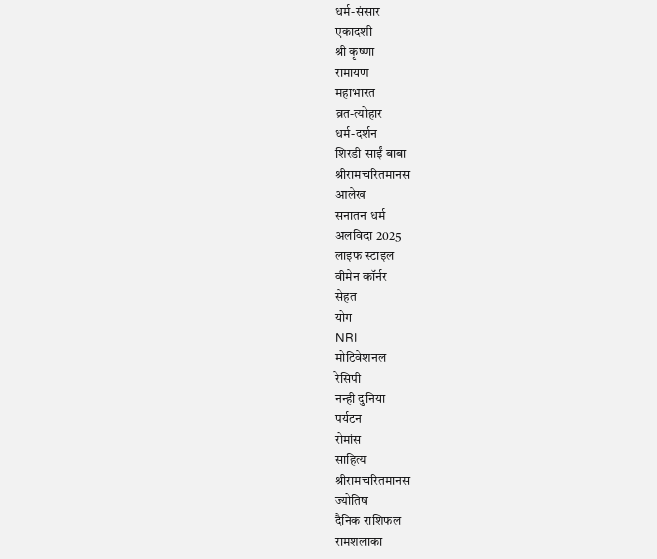धर्म-संसार
एकादशी
श्री कृष्णा
रामायण
महाभारत
व्रत-त्योहार
धर्म-दर्शन
शिरडी साईं बाबा
श्रीरामचरितमानस
आलेख
सनातन धर्म
अलविदा 2025
लाइफ स्टाइल
वीमेन कॉर्नर
सेहत
योग
NRI
मोटिवेशनल
रेसिपी
नन्ही दुनिया
पर्यटन
रोमांस
साहित्य
श्रीरामचरितमानस
ज्योतिष
दैनिक राशिफल
रामशलाका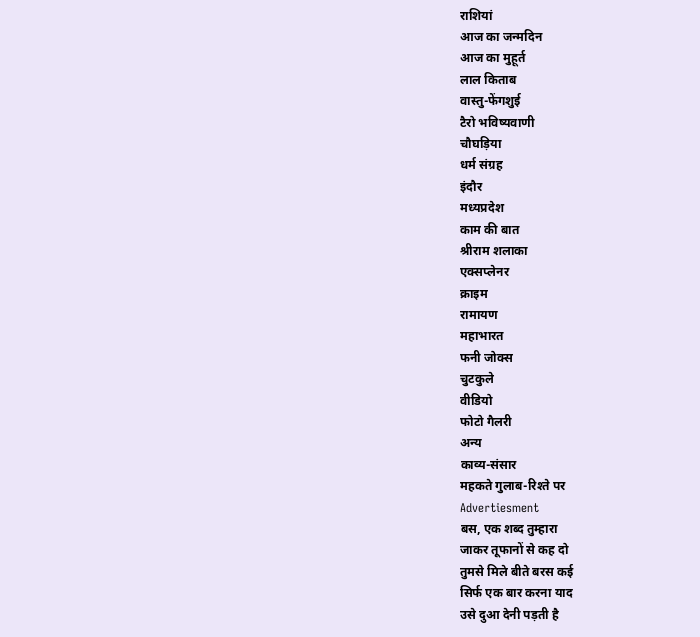राशियां
आज का जन्मदिन
आज का मुहूर्त
लाल किताब
वास्तु-फेंगशुई
टैरो भविष्यवाणी
चौघड़िया
धर्म संग्रह
इंदौर
मध्यप्रदेश
काम की बात
श्रीराम शलाका
एक्सप्लेनर
क्राइम
रामायण
महाभारत
फनी जोक्स
चुटकुले
वीडियो
फोटो गैलरी
अन्य
काव्य-संसार
महकते गुलाब-रिश्ते पर
Advertiesment
बस, एक शब्द तुम्हारा
जाकर तूफानों से कह दो
तुमसे मिले बीते बरस कई
सिर्फ एक बार करना याद
उसे दुआ देनी पड़ती है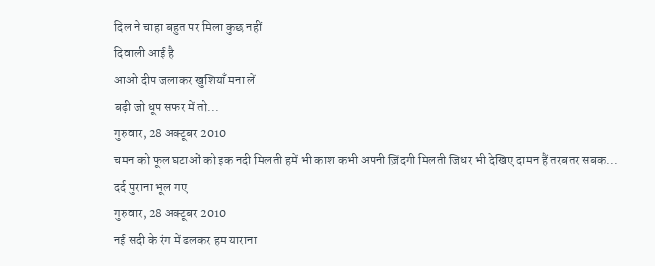दिल ने चाहा बहुत पर मिला कुछ नहीं
दिवाली आई है
आओ दीप जलाकर खुशियाँ मना लें
बढ़ी जो धूप सफर में तो...
गुरुवार, 28 अक्टूबर 2010
चमन को फूल घटाओं को इक नदी मिलती हमें भी काश कभी अपनी ज़िंदगी मिलती जिधर भी देखिए दामन हैं तरबतर सबक...
दर्द पुराना भूल गए
गुरुवार, 28 अक्टूबर 2010
नई सदी के रंग में ढलकर हम याराना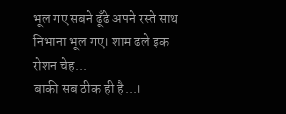भूल गए सबने ढूँढे अपने रस्ते साथ निभाना भूल गए। शाम ढले इक रोशन चेह...
बाकी सब ठीक ही है...।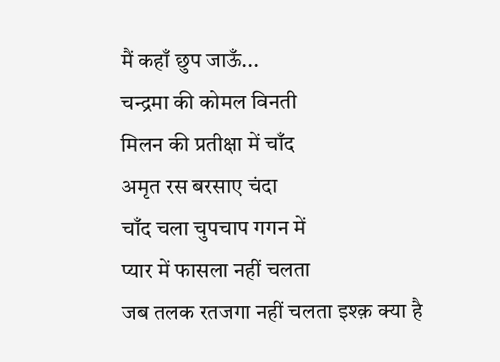मैं कहाँ छुप जाऊँ...
चन्द्रमा की कोमल विनती
मिलन की प्रतीक्षा में चाँद
अमृत रस बरसाए चंदा
चाँद चला चुपचाप गगन में
प्यार में फासला नहीं चलता
जब तलक रतजगा नहीं चलता इश्क़ क्या है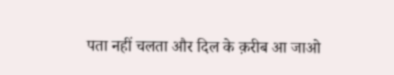पता नहीं चलता और दिल के क़रीब आ जाओ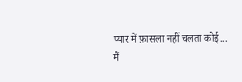प्यार में फ़ासला नहीं चलता कोई...
मैं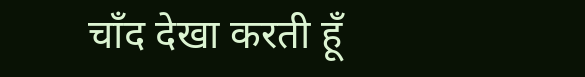चाँद देखा करती हूँ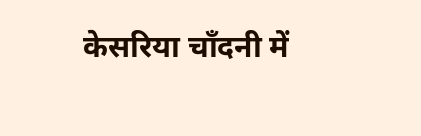केसरिया चाँदनी में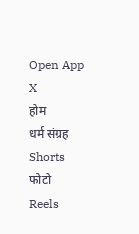Open App
X
होम
धर्म संग्रह
Shorts
फोटो
Reels